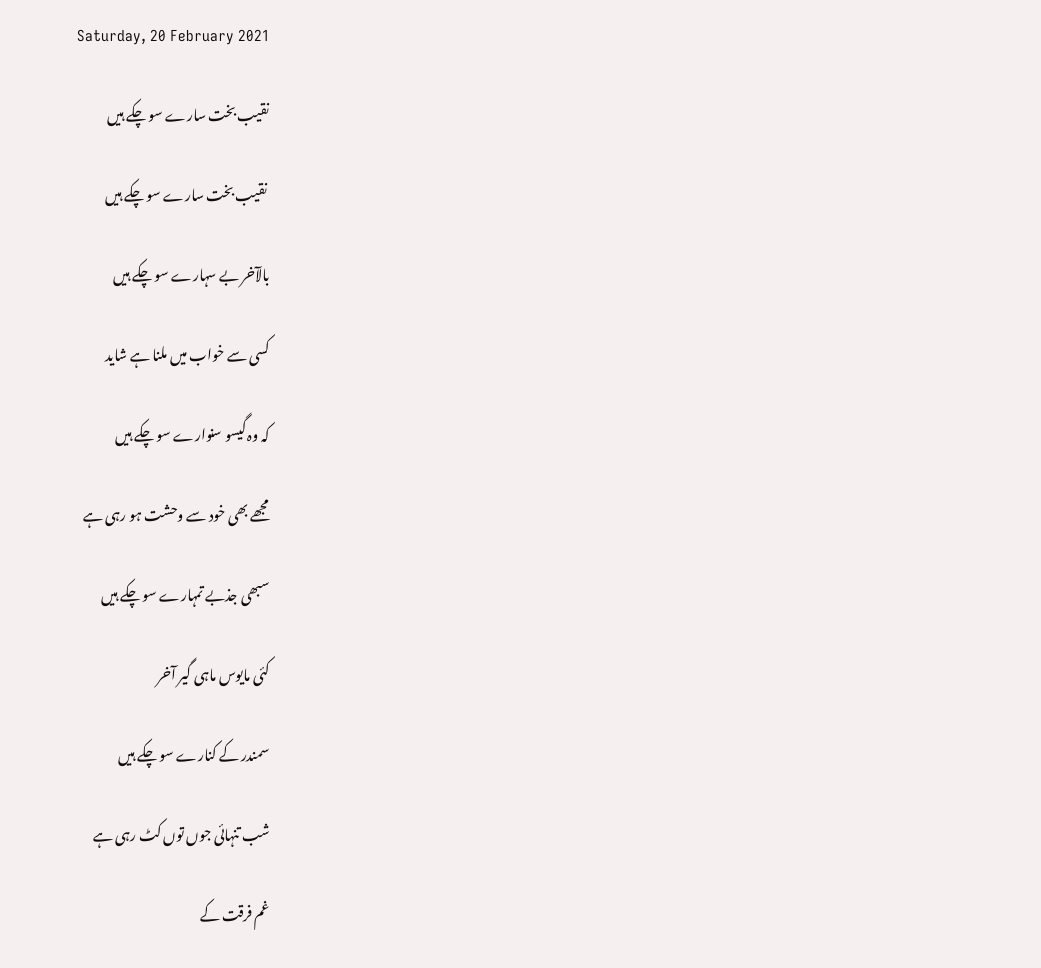Saturday, 20 February 2021

نقیب بخت سارے سو چکے ہیں

 نقیب بخت سارے سو چکے ہیں

بالآخر بے سہارے سو چکے ہیں

کسی سے خواب میں ملنا ہے شاید

کہ وہ گیسو سنوارے سو چکے ہیں

مجھے بھی خود سے وحشت ہو رہی ہے

سبھی جذبے تمہارے سو چکے ہیں

کئی مایوس ماہی گیر آخر

سمندر کے کنارے سو چکے ہیں

شب تنہائی جوں توں کٹ رہی ہے

غم فرقت کے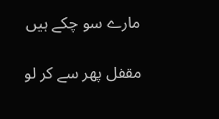مارے سو چکے ہیں

مقفل پھر سے کر لو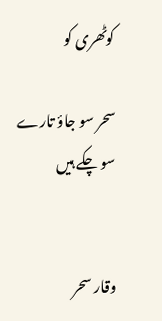کوٹھری کو

سحر سو جاؤ تارے سو چکے ہیں


وقار سحر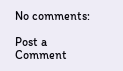No comments:

Post a Comment